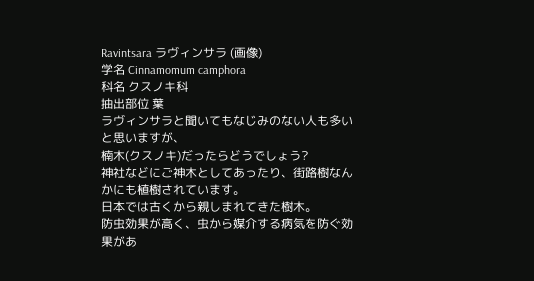Ravintsara ラヴィンサラ (画像)
学名 Cinnamomum camphora
科名 クスノキ科
抽出部位 葉
ラヴィンサラと聞いてもなじみのない人も多いと思いますが、
楠木(クスノキ)だったらどうでしょう?
神社などにご神木としてあったり、街路樹なんかにも植樹されています。
日本では古くから親しまれてきた樹木。
防虫効果が高く、虫から媒介する病気を防ぐ効果があ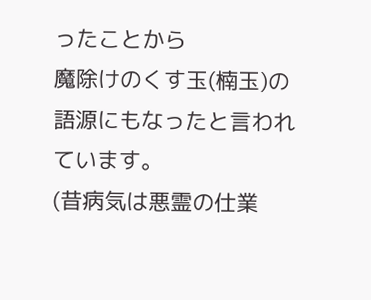ったことから
魔除けのくす玉(楠玉)の語源にもなったと言われています。
(昔病気は悪霊の仕業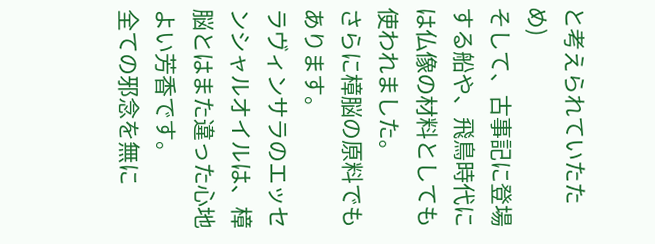と考えられていたため)
そして、古事記に登場する船や、飛鳥時代には仏像の材料としても使われました。
さらに樟脳の原料でもあります。
ラヴィンサラのエッセンシャルオイルは、樟脳とはまた違った心地よい芳香です。
全ての邪念を無に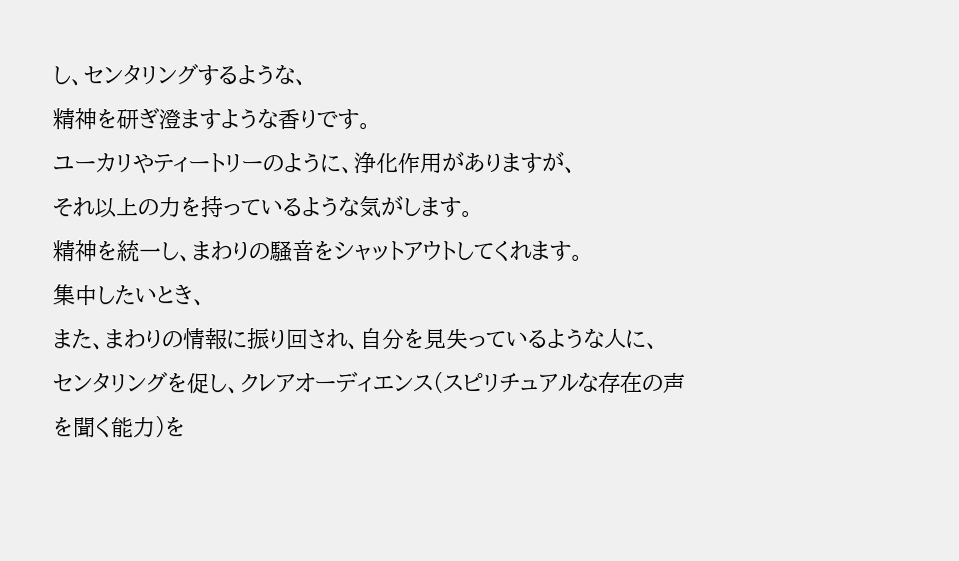し、センタリングするような、
精神を研ぎ澄ますような香りです。
ユーカリやティートリーのように、浄化作用がありますが、
それ以上の力を持っているような気がします。
精神を統一し、まわりの騒音をシャットアウトしてくれます。
集中したいとき、
また、まわりの情報に振り回され、自分を見失っているような人に、
センタリングを促し、クレアオーディエンス(スピリチュアルな存在の声を聞く能力)を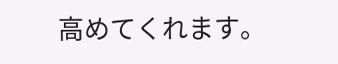高めてくれます。